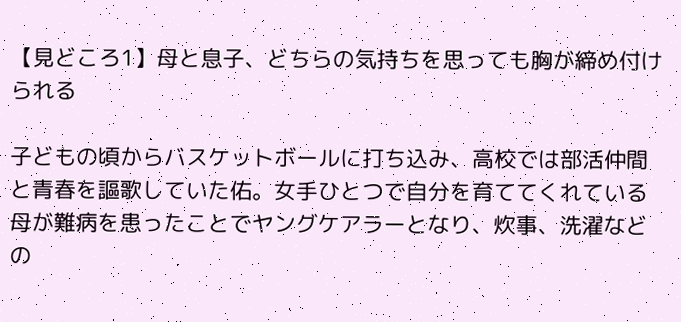【見どころ1】母と息子、どちらの気持ちを思っても胸が締め付けられる

子どもの頃からバスケットボールに打ち込み、高校では部活仲間と青春を謳歌していた佑。女手ひとつで自分を育ててくれている母が難病を患ったことでヤングケアラーとなり、炊事、洗濯などの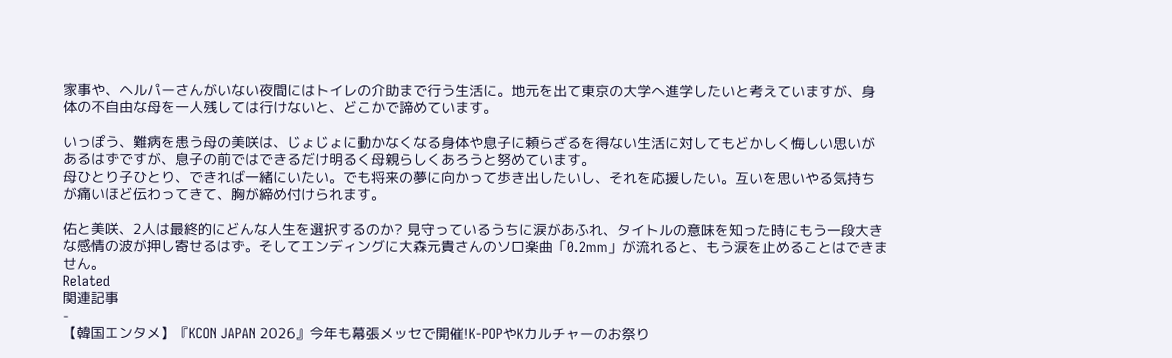家事や、ヘルパーさんがいない夜間にはトイレの介助まで行う生活に。地元を出て東京の大学へ進学したいと考えていますが、身体の不自由な母を一人残しては行けないと、どこかで諦めています。

いっぽう、難病を患う母の美咲は、じょじょに動かなくなる身体や息子に頼らざるを得ない生活に対してもどかしく悔しい思いがあるはずですが、息子の前ではできるだけ明るく母親らしくあろうと努めています。
母ひとり子ひとり、できれば一緒にいたい。でも将来の夢に向かって歩き出したいし、それを応援したい。互いを思いやる気持ちが痛いほど伝わってきて、胸が締め付けられます。

佑と美咲、2人は最終的にどんな人生を選択するのか? 見守っているうちに涙があふれ、タイトルの意味を知った時にもう一段大きな感情の波が押し寄せるはず。そしてエンディングに大森元貴さんのソロ楽曲「0.2mm」が流れると、もう涙を止めることはできません。
Related
関連記事
-
【韓国エンタメ】『KCON JAPAN 2026』今年も幕張メッセで開催!K-POPやKカルチャーのお祭り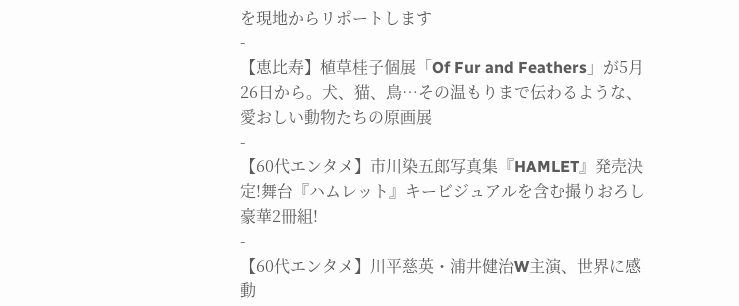を現地からリポートします
-
【恵比寿】植草桂子個展「Of Fur and Feathers」が5月26日から。犬、猫、鳥…その温もりまで伝わるような、愛おしい動物たちの原画展
-
【60代エンタメ】市川染五郎写真集『HAMLET』発売決定!舞台『ハムレット』キービジュアルを含む撮りおろし豪華2冊組!
-
【60代エンタメ】川平慈英・浦井健治W主演、世界に感動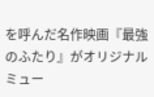を呼んだ名作映画『最強のふたり』がオリジナルミュー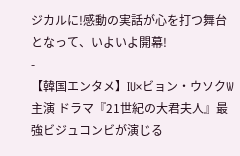ジカルに!感動の実話が心を打つ舞台となって、いよいよ開幕!
-
【韓国エンタメ】IU×ビョン・ウソクW主演 ドラマ『21世紀の大君夫人』最強ビジュコンビが演じる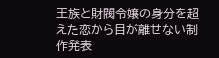王族と財閥令嬢の身分を超えた恋から目が離せない制作発表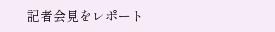記者会見をレポート